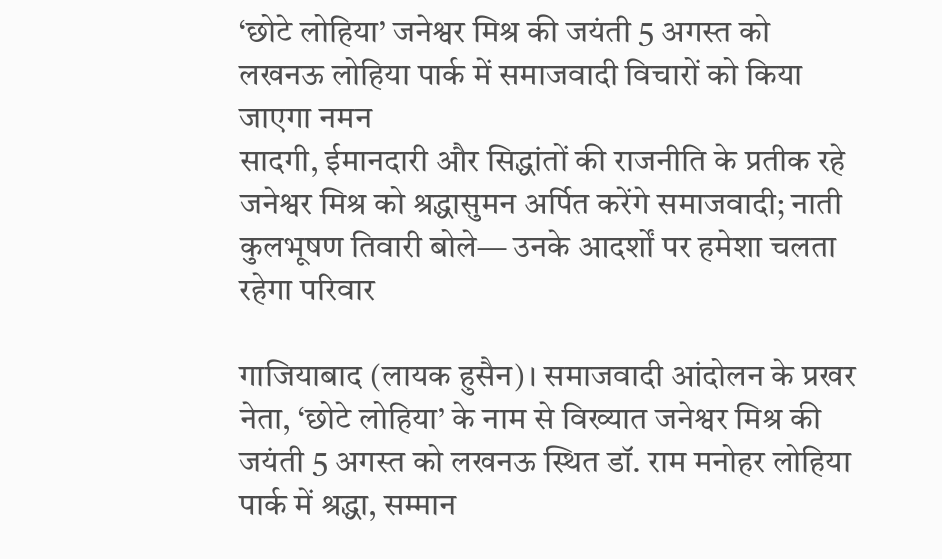‘छोटे लोहिया’ जनेश्वर मिश्र की जयंती 5 अगस्त को
लखनऊ लोहिया पार्क में समाजवादी विचारों को किया जाएगा नमन
सादगी, ईमानदारी और सिद्धांतों की राजनीति के प्रतीक रहे जनेश्वर मिश्र को श्रद्धासुमन अर्पित करेंगे समाजवादी; नाती कुलभूषण तिवारी बोले— उनके आदर्शों पर हमेशा चलता रहेगा परिवार

गाजियाबाद (लायक हुसैन)। समाजवादी आंदोलन के प्रखर नेता, ‘छोटे लोहिया’ के नाम से विख्यात जनेश्वर मिश्र की जयंती 5 अगस्त को लखनऊ स्थित डॉ. राम मनोहर लोहिया पार्क में श्रद्धा, सम्मान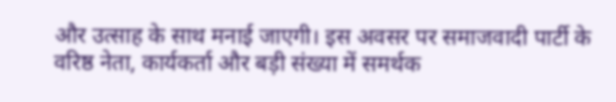और उत्साह के साथ मनाई जाएगी। इस अवसर पर समाजवादी पार्टी के वरिष्ठ नेता, कार्यकर्ता और बड़ी संख्या में समर्थक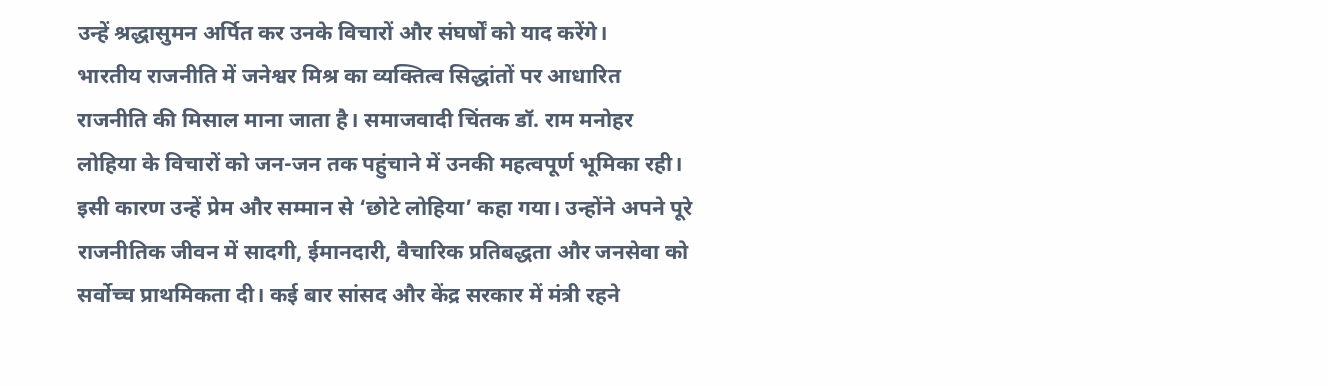उन्हें श्रद्धासुमन अर्पित कर उनके विचारों और संघर्षों को याद करेंगे।
भारतीय राजनीति में जनेश्वर मिश्र का व्यक्तित्व सिद्धांतों पर आधारित राजनीति की मिसाल माना जाता है। समाजवादी चिंतक डॉ. राम मनोहर लोहिया के विचारों को जन-जन तक पहुंचाने में उनकी महत्वपूर्ण भूमिका रही। इसी कारण उन्हें प्रेम और सम्मान से ‘छोटे लोहिया’ कहा गया। उन्होंने अपने पूरे राजनीतिक जीवन में सादगी, ईमानदारी, वैचारिक प्रतिबद्धता और जनसेवा को सर्वोच्च प्राथमिकता दी। कई बार सांसद और केंद्र सरकार में मंत्री रहने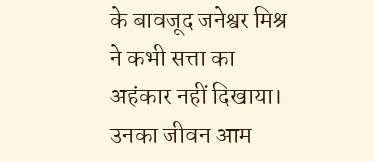के बावजूद जनेश्वर मिश्र ने कभी सत्ता का अहंकार नहीं दिखाया। उनका जीवन आम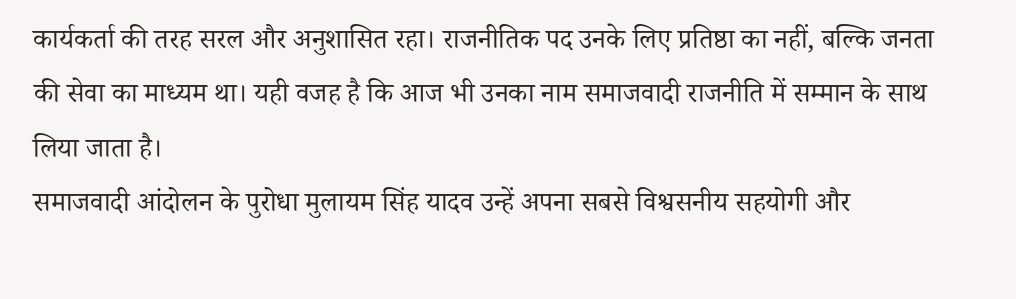कार्यकर्ता की तरह सरल और अनुशासित रहा। राजनीतिक पद उनके लिए प्रतिष्ठा का नहीं, बल्कि जनता की सेवा का माध्यम था। यही वजह है कि आज भी उनका नाम समाजवादी राजनीति में सम्मान के साथ लिया जाता है।
समाजवादी आंदोलन के पुरोधा मुलायम सिंह यादव उन्हें अपना सबसे विश्वसनीय सहयोगी और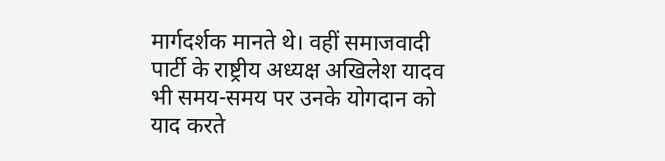मार्गदर्शक मानते थे। वहीं समाजवादी पार्टी के राष्ट्रीय अध्यक्ष अखिलेश यादव भी समय-समय पर उनके योगदान को याद करते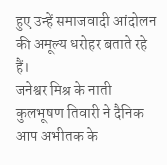हुए उन्हें समाजवादी आंदोलन की अमूल्य धरोहर बताते रहे हैं।
जनेश्वर मिश्र के नाती कुलभूषण तिवारी ने दैनिक आप अभीतक के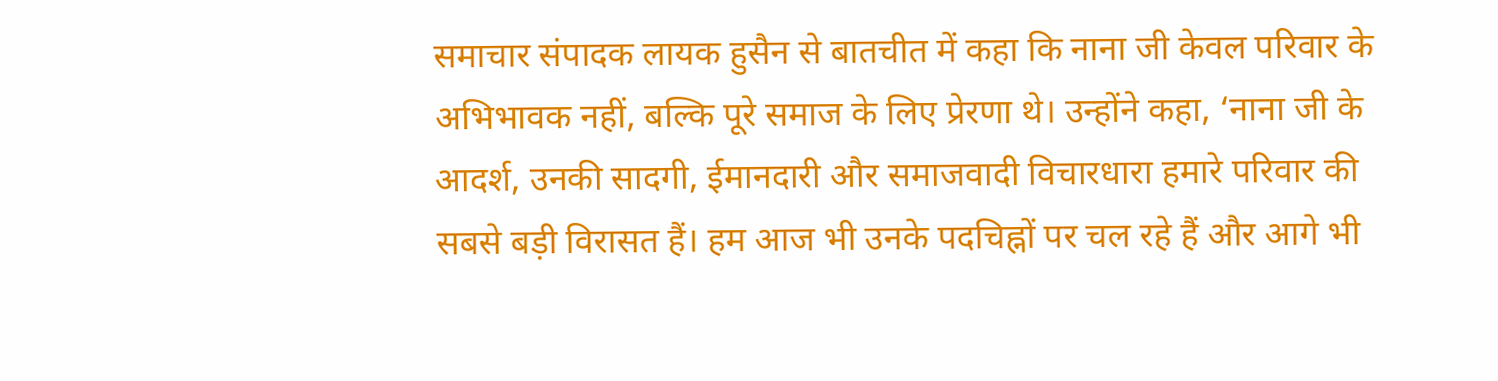समाचार संपादक लायक हुसैन से बातचीत में कहा कि नाना जी केवल परिवार के अभिभावक नहीं, बल्कि पूरे समाज के लिए प्रेरणा थे। उन्होंने कहा, ‘नाना जी के आदर्श, उनकी सादगी, ईमानदारी और समाजवादी विचारधारा हमारे परिवार की सबसे बड़ी विरासत हैं। हम आज भी उनके पदचिह्नों पर चल रहे हैं और आगे भी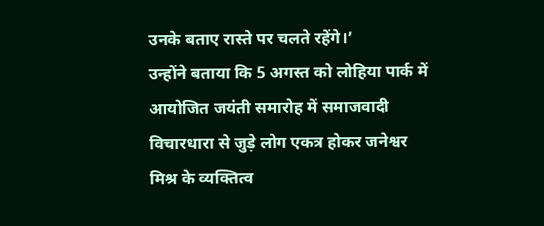उनके बताए रास्ते पर चलते रहेंगे।’
उन्होंने बताया कि 5 अगस्त को लोहिया पार्क में आयोजित जयंती समारोह में समाजवादी विचारधारा से जुड़े लोग एकत्र होकर जनेश्वर मिश्र के व्यक्तित्व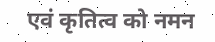एवं कृतित्व को नमन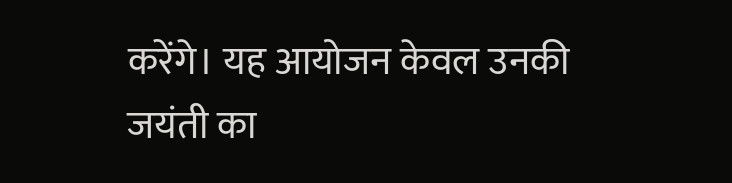करेंगे। यह आयोजन केवल उनकी जयंती का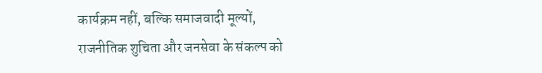कार्यक्रम नहीं, बल्कि समाजवादी मूल्यों, राजनीतिक शुचिता और जनसेवा के संकल्प को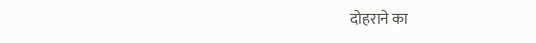दोहराने का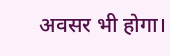अवसर भी होगा।